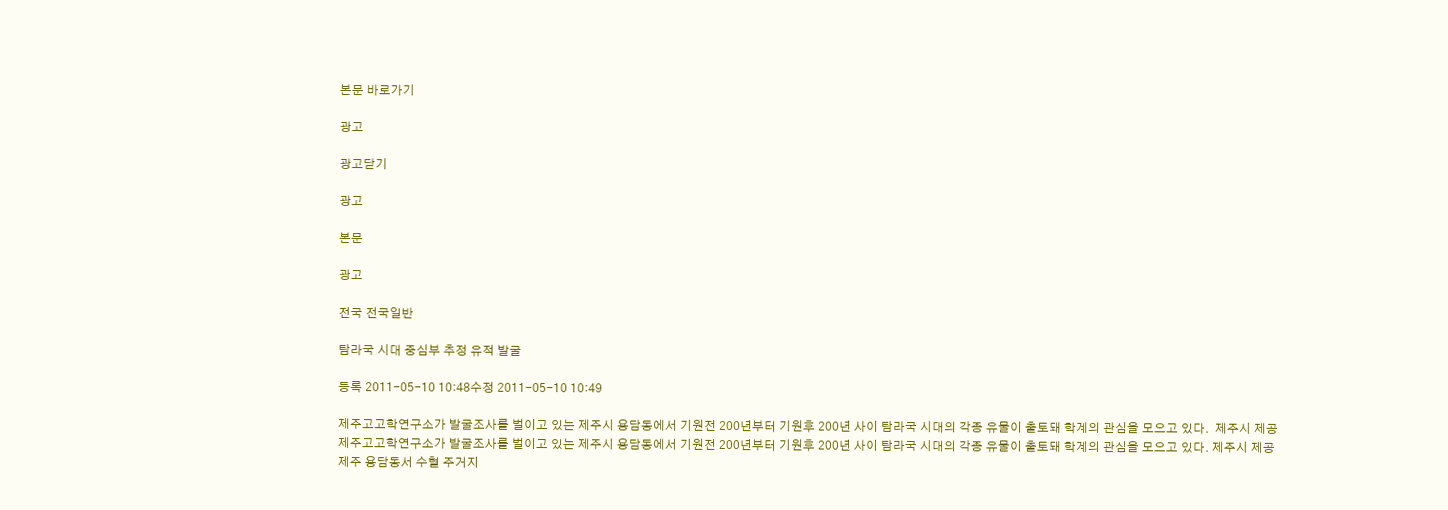본문 바로가기

광고

광고닫기

광고

본문

광고

전국 전국일반

탐라국 시대 중심부 추정 유적 발굴

등록 2011-05-10 10:48수정 2011-05-10 10:49

제주고고학연구소가 발굴조사를 벌이고 있는 제주시 용담동에서 기원전 200년부터 기원후 200년 사이 탐라국 시대의 각종 유물이 출토돼 학계의 관심을 모으고 있다.  제주시 제공
제주고고학연구소가 발굴조사를 벌이고 있는 제주시 용담동에서 기원전 200년부터 기원후 200년 사이 탐라국 시대의 각종 유물이 출토돼 학계의 관심을 모으고 있다. 제주시 제공
제주 용담동서 수혈 주거지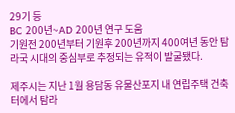29기 등
BC 200년~AD 200년 연구 도움
기원전 200년부터 기원후 200년까지 400여년 동안 탐라국 시대의 중심부로 추정되는 유적이 발굴됐다.

제주시는 지난 1월 용담동 유물산포지 내 연립주택 건축 터에서 탐라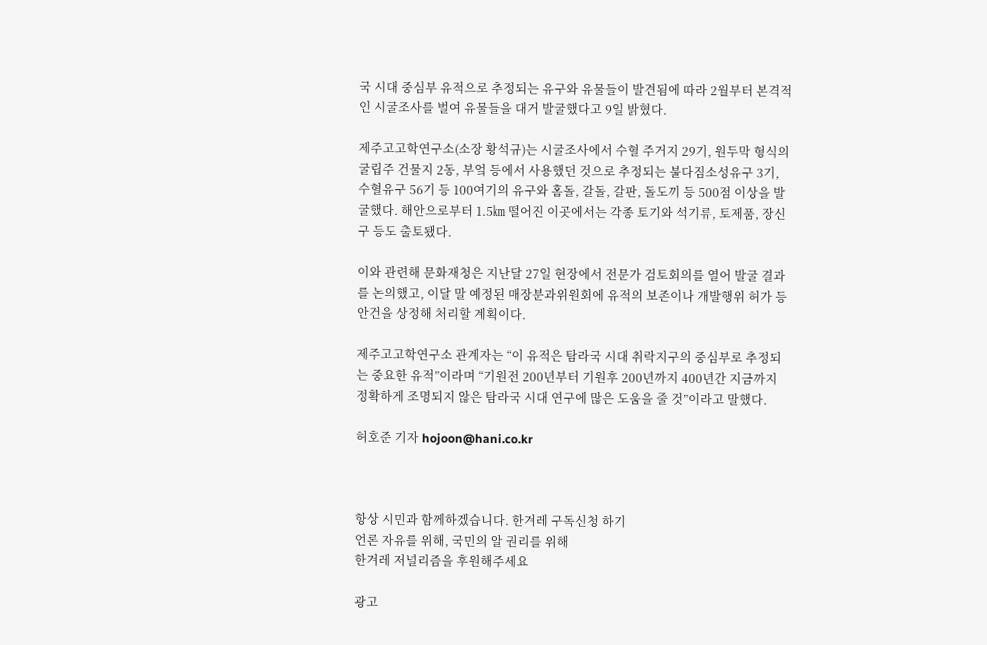국 시대 중심부 유적으로 추정되는 유구와 유물들이 발견됨에 따라 2월부터 본격적인 시굴조사를 벌여 유물들을 대거 발굴했다고 9일 밝혔다.

제주고고학연구소(소장 황석규)는 시굴조사에서 수혈 주거지 29기, 원두막 형식의 굴립주 건물지 2동, 부엌 등에서 사용했던 것으로 추정되는 불다짐소성유구 3기, 수혈유구 56기 등 100여기의 유구와 홈돌, 갈돌, 갈판, 돌도끼 등 500점 이상을 발굴했다. 해안으로부터 1.5㎞ 떨어진 이곳에서는 각종 토기와 석기류, 토제품, 장신구 등도 출토됐다.

이와 관련해 문화재청은 지난달 27일 현장에서 전문가 검토회의를 열어 발굴 결과를 논의했고, 이달 말 예정된 매장분과위원회에 유적의 보존이나 개발행위 허가 등 안건을 상정해 처리할 계획이다.

제주고고학연구소 관계자는 “이 유적은 탐라국 시대 취락지구의 중심부로 추정되는 중요한 유적”이라며 “기원전 200년부터 기원후 200년까지 400년간 지금까지 정확하게 조명되지 않은 탐라국 시대 연구에 많은 도움을 줄 것”이라고 말했다.

허호준 기자 hojoon@hani.co.kr



항상 시민과 함께하겠습니다. 한겨레 구독신청 하기
언론 자유를 위해, 국민의 알 권리를 위해
한겨레 저널리즘을 후원해주세요

광고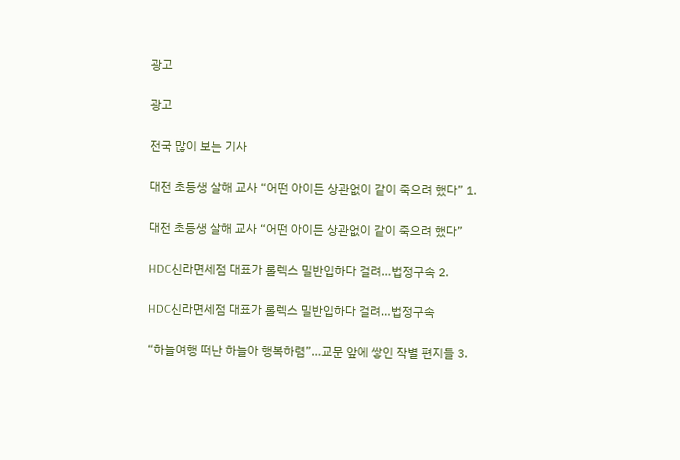광고

광고

전국 많이 보는 기사

대전 초등생 살해 교사 “어떤 아이든 상관없이 같이 죽으려 했다” 1.

대전 초등생 살해 교사 “어떤 아이든 상관없이 같이 죽으려 했다”

HDC신라면세점 대표가 롤렉스 밀반입하다 걸려…법정구속 2.

HDC신라면세점 대표가 롤렉스 밀반입하다 걸려…법정구속

“하늘여행 떠난 하늘아 행복하렴”…교문 앞에 쌓인 작별 편지들 3.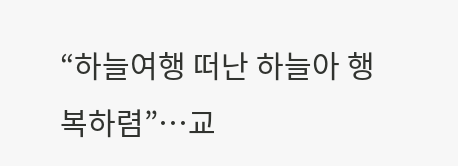“하늘여행 떠난 하늘아 행복하렴”…교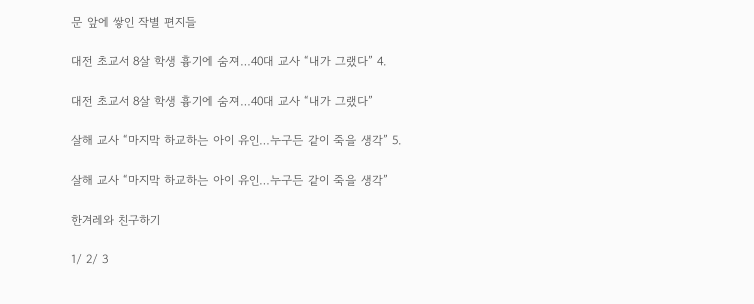문 앞에 쌓인 작별 편지들

대전 초교서 8살 학생 흉기에 숨져…40대 교사 “내가 그랬다” 4.

대전 초교서 8살 학생 흉기에 숨져…40대 교사 “내가 그랬다”

살해 교사 “마지막 하교하는 아이 유인…누구든 같이 죽을 생각” 5.

살해 교사 “마지막 하교하는 아이 유인…누구든 같이 죽을 생각”

한겨레와 친구하기

1/ 2/ 3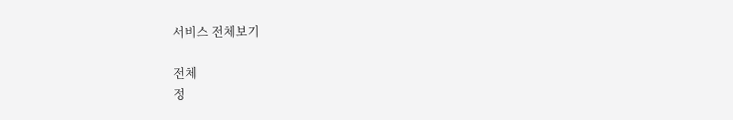서비스 전체보기

전체
정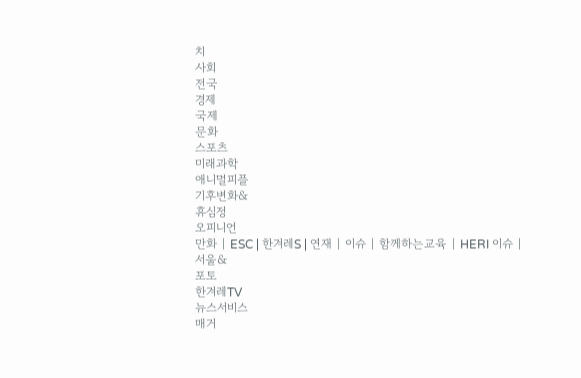치
사회
전국
경제
국제
문화
스포츠
미래과학
애니멀피플
기후변화&
휴심정
오피니언
만화 | ESC | 한겨레S | 연재 | 이슈 | 함께하는교육 | HERI 이슈 | 서울&
포토
한겨레TV
뉴스서비스
매거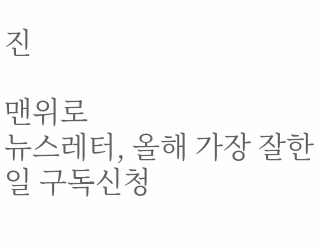진

맨위로
뉴스레터, 올해 가장 잘한 일 구독신청